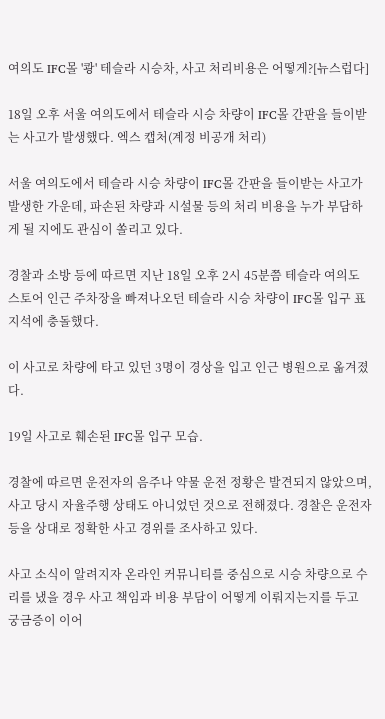여의도 IFC몰 '쾅' 테슬라 시승차, 사고 처리비용은 어떻게?[뉴스럽다]

18일 오후 서울 여의도에서 테슬라 시승 차량이 IFC몰 간판을 들이받는 사고가 발생했다. 엑스 캡처(계정 비공개 처리)

서울 여의도에서 테슬라 시승 차량이 IFC몰 간판을 들이받는 사고가 발생한 가운데, 파손된 차량과 시설물 등의 처리 비용을 누가 부담하게 될 지에도 관심이 쏠리고 있다.

경찰과 소방 등에 따르면 지난 18일 오후 2시 45분쯤 테슬라 여의도 스토어 인근 주차장을 빠져나오던 테슬라 시승 차량이 IFC몰 입구 표지석에 충돌했다.

이 사고로 차량에 타고 있던 3명이 경상을 입고 인근 병원으로 옮겨졌다.

19일 사고로 훼손된 IFC몰 입구 모습.

경찰에 따르면 운전자의 음주나 약물 운전 정황은 발견되지 않았으며, 사고 당시 자율주행 상태도 아니었던 것으로 전해졌다. 경찰은 운전자 등을 상대로 정확한 사고 경위를 조사하고 있다.

사고 소식이 알려지자 온라인 커뮤니티를 중심으로 시승 차량으로 수리를 냈을 경우 사고 책임과 비용 부담이 어떻게 이뤄지는지를 두고 궁금증이 이어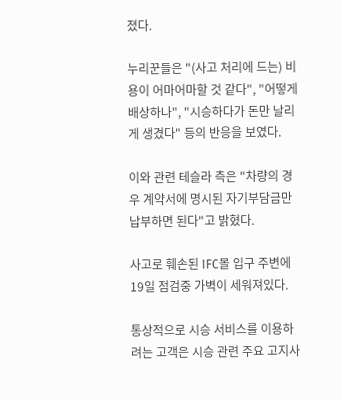졌다.

누리꾼들은 "(사고 처리에 드는) 비용이 어마어마할 것 같다", "어떻게 배상하나", "시승하다가 돈만 날리게 생겼다" 등의 반응을 보였다.

이와 관련 테슬라 측은 "차량의 경우 계약서에 명시된 자기부담금만 납부하면 된다"고 밝혔다.

사고로 훼손된 IFC몰 입구 주변에 19일 점검중 가벽이 세워져있다.

통상적으로 시승 서비스를 이용하려는 고객은 시승 관련 주요 고지사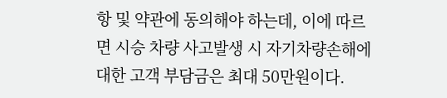항 및 약관에 동의해야 하는데, 이에 따르면 시승 차량 사고발생 시 자기차량손해에 대한 고객 부담금은 최대 50만원이다.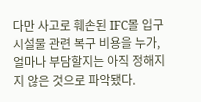다만 사고로 훼손된 IFC몰 입구 시설물 관련 복구 비용을 누가, 얼마나 부담할지는 아직 정해지지 않은 것으로 파악됐다.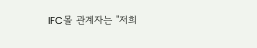IFC몰 관계자는 "저희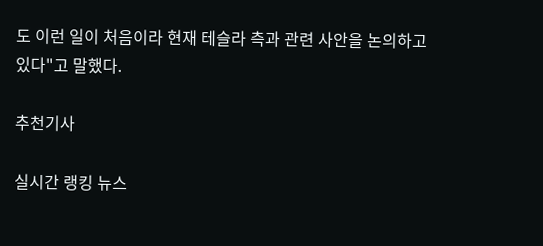도 이런 일이 처음이라 현재 테슬라 측과 관련 사안을 논의하고 있다"고 말했다.

추천기사

실시간 랭킹 뉴스